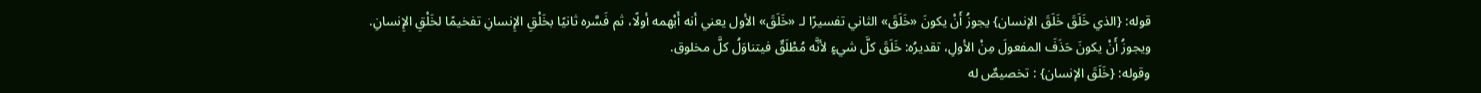قوله: {الذي خَلَقَ خَلَقَ الإنسان} يجوزُ أَنْ يكونَ «خَلَقَ» الثاني تفسيرًا لـ «خَلَقَ» الأول يعني أنه أَبْهمه أولًا، ثم فَسَّره ثانيًا بخَلْقِ الإِنسانِ تفخيمًا لخَلْقِ الإِنسانِ.
ويجوزُ أَنْ يكونَ حَذَفَ المفعولَ مِنْ الأولِ، تقديرُه: خَلَقَ كلَّ شيءٍ لأنَّه مُطْلَقٌ فيتناوَلُ كلَّ مخلوق.
وقوله: {خَلَقَ الإنسان} : تخصيصٌ له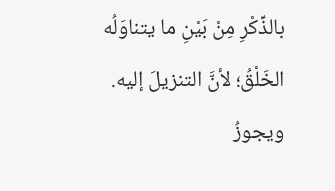بالذِّكْرِ مِنْ بَيْنِ ما يتناوَلُه الخَلْقُ؛ لأنَّ التنزيلَ إليه.
ويجوزُ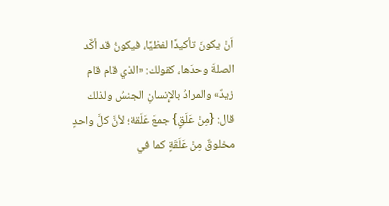اَنْ يكونَ تأكيدًا لفظيًا، فيكونُ قد أكَّد الصلةَ وحدَها، كقولك: «الذي قام قام زيدٌ» والمرادُ بالإِنسانِ الجنسُ ولذلك قال: {مِنْ عَلَقٍ} جمعَ عَلَقة؛ لأنَّ كلَّ واحدٍ مخلوقٌ مِنْ عَلَقَةٍ كما في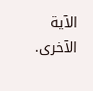الآية الآخرى.